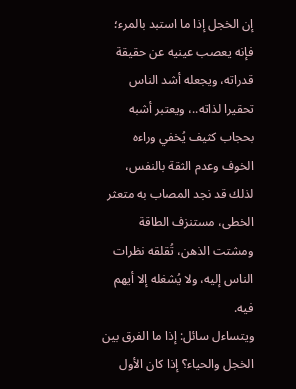إن الخجل إذا ما استبد بالمرء؛ فإنه يعصب عينيه عن حقيقة قدراته، ويجعله أشد الناس تحقيرا لذاته..، ويعتبر أشبه بحجاب كثيف يُخفي وراءه الخوف وعدم الثقة بالنفس، لذلك قد نجد المصاب به متعثر الخطى، مستنزف الطاقة ومشتت الذهن، تُقلقه نظرات الناس إليه، ولا يُشغله إلا أيهم فيه.
ويتساءل سائل: إذا ما الفرق بين الخجل والحياء؟ إذا كان الأول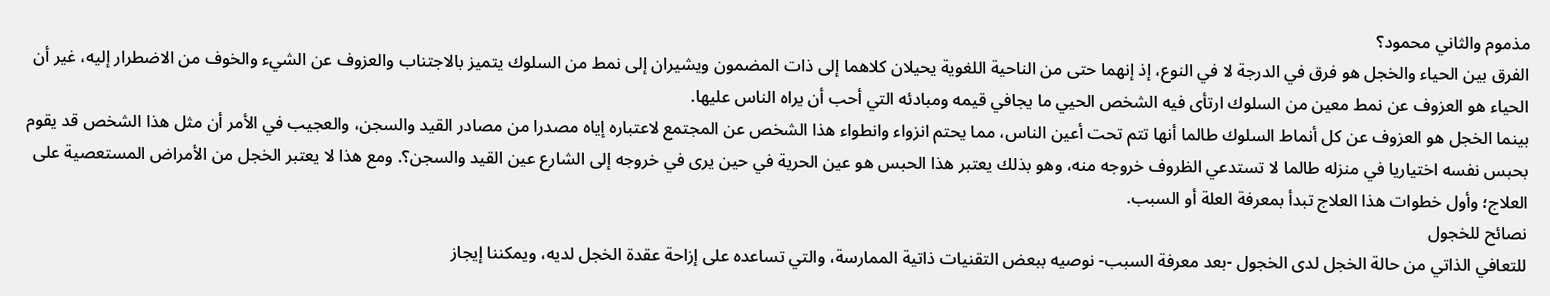مذموم والثاني محمود؟
الفرق بين الحياء والخجل هو فرق في الدرجة لا في النوع، إذ إنهما حتى من الناحية اللغوية يحيلان كلاهما إلى ذات المضمون ويشيران إلى نمط من السلوك يتميز بالاجتناب والعزوف عن الشيء والخوف من الاضطرار إليه، غير أن الحياء هو العزوف عن نمط معين من السلوك ارتأى فيه الشخص الحيي ما يجافي قيمه ومبادئه التي أحب أن يراه الناس عليها.
بينما الخجل هو العزوف عن كل أنماط السلوك طالما أنها تتم تحت أعين الناس، مما يحتم انزواء وانطواء هذا الشخص عن المجتمع لاعتباره إياه مصدرا من مصادر القيد والسجن، والعجيب في الأمر أن مثل هذا الشخص قد يقوم بحبس نفسه اختياريا في منزله طالما لا تستدعي الظروف خروجه منه، وهو بذلك يعتبر هذا الحبس هو عين الحرية في حين يرى في خروجه إلى الشارع عين القيد والسجن؟. ومع هذا لا يعتبر الخجل من الأمراض المستعصية على العلاج؛ وأول خطوات هذا العلاج تبدأ بمعرفة العلة أو السبب.
نصائح للخجول
للتعافي الذاتي من حالة الخجل لدى الخجول -بعد معرفة السبب- نوصيه ببعض التقنيات ذاتية الممارسة، والتي تساعده على إزاحة عقدة الخجل لديه، ويمكننا إيجاز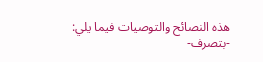هذه النصائح والتوصيات فيما يلي:
-بتصرف-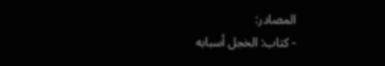المصادر:
- كتاب: الخجل أسبابه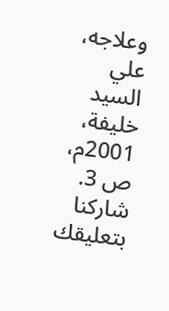وعلاجه، علي السيد خليفة، 2001م، ص 3.
شاركنا بتعليقك